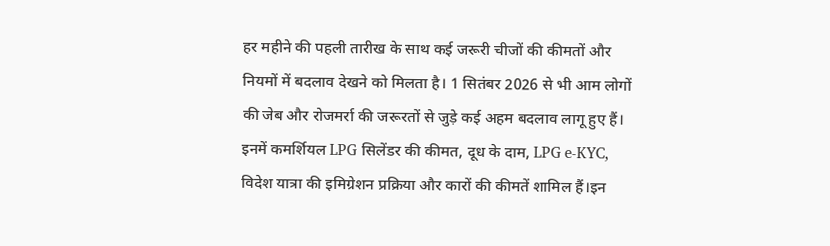हर महीने की पहली तारीख के साथ कई जरूरी चीजों की कीमतों और नियमों में बदलाव देखने को मिलता है। 1 सितंबर 2026 से भी आम लोगों की जेब और रोजमर्रा की जरूरतों से जुड़े कई अहम बदलाव लागू हुए हैं। इनमें कमर्शियल LPG सिलेंडर की कीमत, दूध के दाम, LPG e-KYC, विदेश यात्रा की इमिग्रेशन प्रक्रिया और कारों की कीमतें शामिल हैं।इन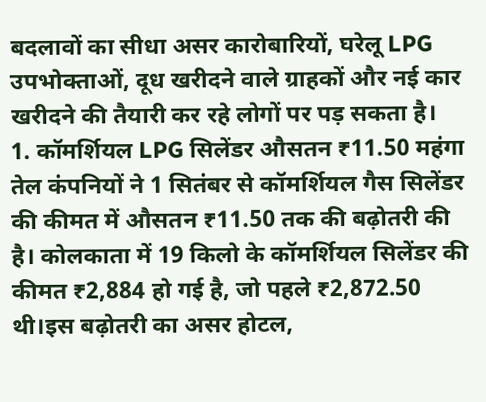बदलावों का सीधा असर कारोबारियों, घरेलू LPG उपभोक्ताओं, दूध खरीदने वाले ग्राहकों और नई कार खरीदने की तैयारी कर रहे लोगों पर पड़ सकता है।
1. कॉमर्शियल LPG सिलेंडर औसतन ₹11.50 महंगा
तेल कंपनियों ने 1 सितंबर से कॉमर्शियल गैस सिलेंडर की कीमत में औसतन ₹11.50 तक की बढ़ोतरी की है। कोलकाता में 19 किलो के कॉमर्शियल सिलेंडर की कीमत ₹2,884 हो गई है, जो पहले ₹2,872.50 थी।इस बढ़ोतरी का असर होटल,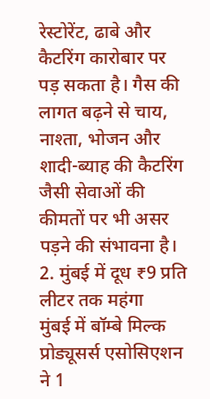रेस्टोरेंट, ढाबे और कैटरिंग कारोबार पर पड़ सकता है। गैस की लागत बढ़ने से चाय, नाश्ता, भोजन और शादी-ब्याह की कैटरिंग जैसी सेवाओं की कीमतों पर भी असर पड़ने की संभावना है।
2. मुंबई में दूध ₹9 प्रति लीटर तक महंगा
मुंबई में बॉम्बे मिल्क प्रोड्यूसर्स एसोसिएशन ने 1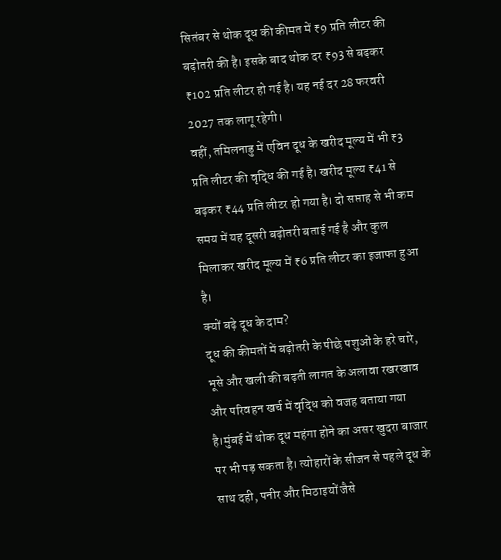सितंबर से थोक दूध की कीमत में ₹9 प्रति लीटर की बढ़ोतरी की है। इसके बाद थोक दर ₹93 से बढ़कर ₹102 प्रति लीटर हो गई है। यह नई दर 28 फरवरी 2027 तक लागू रहेगी।
वहीं, तमिलनाडु में एविन दूध के खरीद मूल्य में भी ₹3 प्रति लीटर की वृद्धि की गई है। खरीद मूल्य ₹41 से बढ़कर ₹44 प्रति लीटर हो गया है। दो सप्ताह से भी कम समय में यह दूसरी बढ़ोतरी बताई गई है और कुल मिलाकर खरीद मूल्य में ₹6 प्रति लीटर का इजाफा हुआ है।
क्यों बढ़े दूध के दाम?
दूध की कीमतों में बढ़ोतरी के पीछे पशुओं के हरे चारे, भूसे और खली की बढ़ती लागत के अलावा रखरखाव और परिवहन खर्च में वृद्धि को वजह बताया गया है।मुंबई में थोक दूध महंगा होने का असर खुदरा बाजार पर भी पड़ सकता है। त्योहारों के सीजन से पहले दूध के साथ दही, पनीर और मिठाइयों जैसे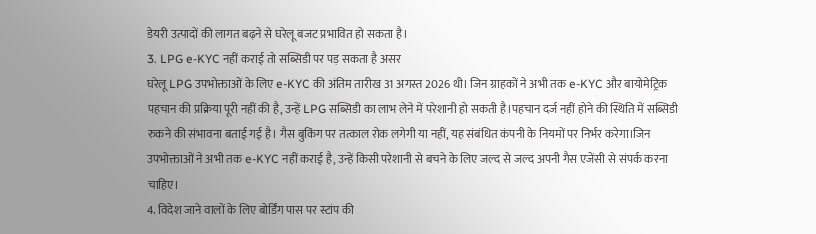डेयरी उत्पादों की लागत बढ़ने से घरेलू बजट प्रभावित हो सकता है।
3. LPG e-KYC नहीं कराई तो सब्सिडी पर पड़ सकता है असर
घरेलू LPG उपभोक्ताओं के लिए e-KYC की अंतिम तारीख 31 अगस्त 2026 थी। जिन ग्राहकों ने अभी तक e-KYC और बायोमेट्रिक पहचान की प्रक्रिया पूरी नहीं की है, उन्हें LPG सब्सिडी का लाभ लेने में परेशानी हो सकती है।पहचान दर्ज नहीं होने की स्थिति में सब्सिडी रुकने की संभावना बताई गई है। गैस बुकिंग पर तत्काल रोक लगेगी या नहीं, यह संबंधित कंपनी के नियमों पर निर्भर करेगा।जिन उपभोक्ताओं ने अभी तक e-KYC नहीं कराई है, उन्हें किसी परेशानी से बचने के लिए जल्द से जल्द अपनी गैस एजेंसी से संपर्क करना चाहिए।
4. विदेश जाने वालों के लिए बोर्डिंग पास पर स्टांप की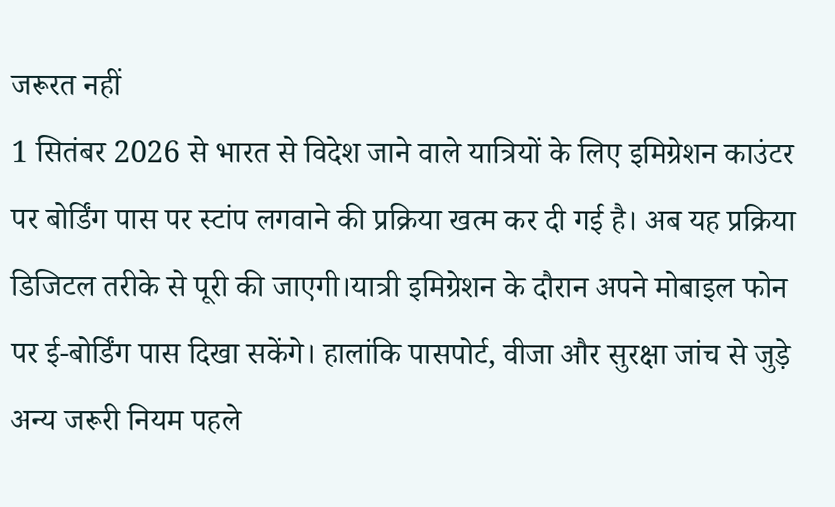जरूरत नहीं
1 सितंबर 2026 से भारत से विदेश जाने वाले यात्रियों के लिए इमिग्रेशन काउंटर पर बोर्डिंग पास पर स्टांप लगवाने की प्रक्रिया खत्म कर दी गई है। अब यह प्रक्रिया डिजिटल तरीके से पूरी की जाएगी।यात्री इमिग्रेशन के दौरान अपने मोबाइल फोन पर ई-बोर्डिंग पास दिखा सकेंगे। हालांकि पासपोर्ट, वीजा और सुरक्षा जांच से जुड़े अन्य जरूरी नियम पहले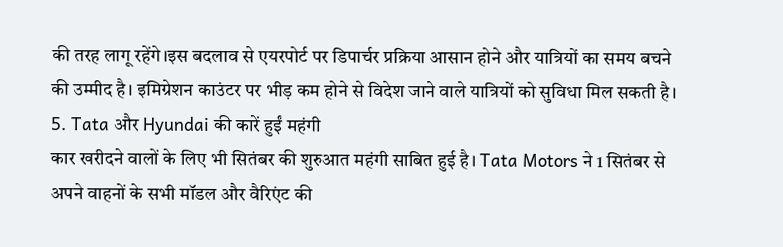की तरह लागू रहेंगे।इस बदलाव से एयरपोर्ट पर डिपार्चर प्रक्रिया आसान होने और यात्रियों का समय बचने की उम्मीद है। इमिग्रेशन काउंटर पर भीड़ कम होने से विदेश जाने वाले यात्रियों को सुविधा मिल सकती है।
5. Tata और Hyundai की कारें हुईं महंगी
कार खरीदने वालों के लिए भी सितंबर की शुरुआत महंगी साबित हुई है। Tata Motors ने 1 सितंबर से अपने वाहनों के सभी मॉडल और वैरिएंट की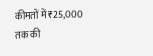कीमतों में ₹25,000 तक की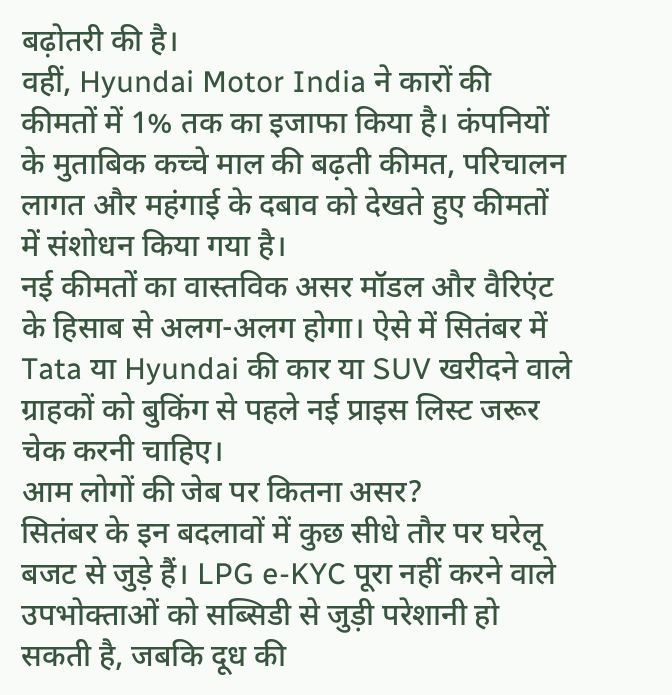बढ़ोतरी की है।
वहीं, Hyundai Motor India ने कारों की कीमतों में 1% तक का इजाफा किया है। कंपनियों के मुताबिक कच्चे माल की बढ़ती कीमत, परिचालन लागत और महंगाई के दबाव को देखते हुए कीमतों में संशोधन किया गया है।
नई कीमतों का वास्तविक असर मॉडल और वैरिएंट के हिसाब से अलग-अलग होगा। ऐसे में सितंबर में Tata या Hyundai की कार या SUV खरीदने वाले ग्राहकों को बुकिंग से पहले नई प्राइस लिस्ट जरूर चेक करनी चाहिए।
आम लोगों की जेब पर कितना असर?
सितंबर के इन बदलावों में कुछ सीधे तौर पर घरेलू बजट से जुड़े हैं। LPG e-KYC पूरा नहीं करने वाले उपभोक्ताओं को सब्सिडी से जुड़ी परेशानी हो सकती है, जबकि दूध की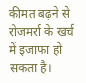कीमत बढ़ने से रोजमर्रा के खर्च में इजाफा हो सकता है।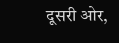दूसरी ओर,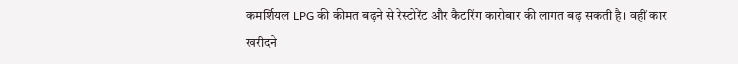कमर्शियल LPG की कीमत बढ़ने से रेस्टोरेंट और कैटरिंग कारोबार की लागत बढ़ सकती है। वहीं कार खरीदने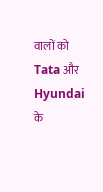वालों को Tata और Hyundai के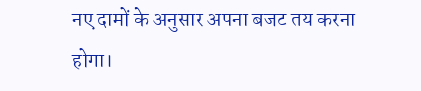नए दामों के अनुसार अपना बजट तय करना होगा।